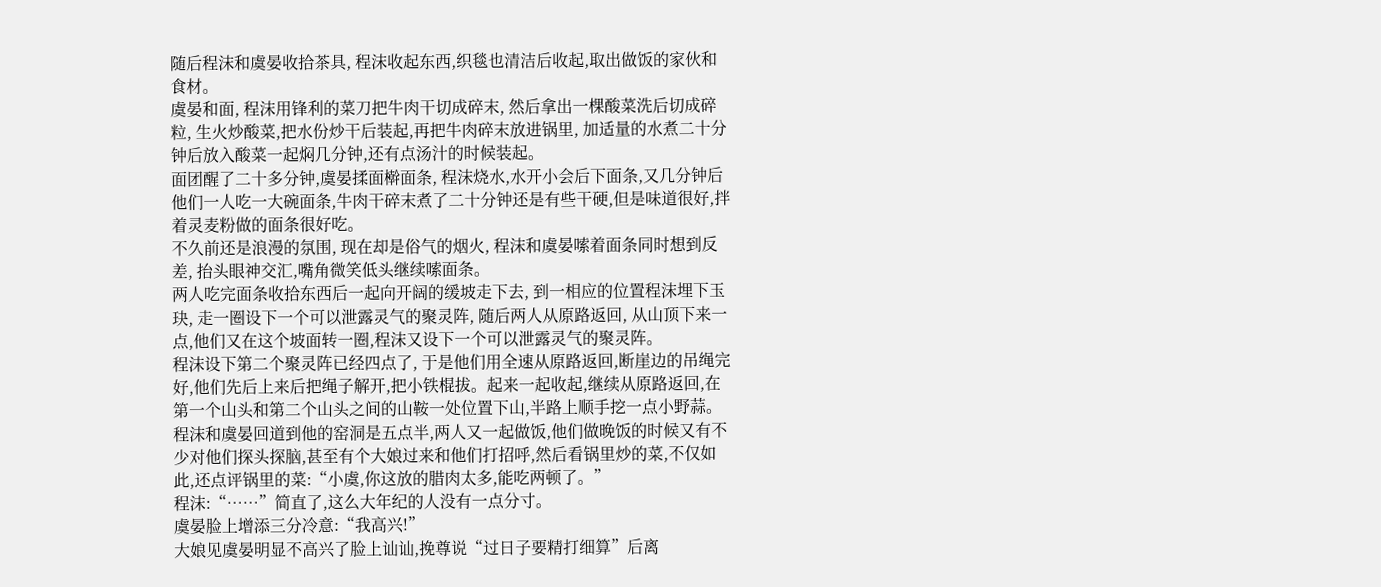随后程沫和虞晏收拾茶具, 程沫收起东西,织毯也清洁后收起,取出做饭的家伙和食材。
虞晏和面, 程沫用锋利的菜刀把牛肉干切成碎末, 然后拿出一棵酸菜洗后切成碎粒, 生火炒酸菜,把水份炒干后装起,再把牛肉碎末放进锅里, 加适量的水煮二十分钟后放入酸菜一起焖几分钟,还有点汤汁的时候装起。
面团醒了二十多分钟,虞晏揉面檊面条, 程沫烧水,水开小会后下面条,又几分钟后他们一人吃一大碗面条,牛肉干碎末煮了二十分钟还是有些干硬,但是味道很好,拌着灵麦粉做的面条很好吃。
不久前还是浪漫的氛围, 现在却是俗气的烟火, 程沫和虞晏嗦着面条同时想到反差, 抬头眼神交汇,嘴角微笑低头继续嗦面条。
两人吃完面条收拾东西后一起向开阔的缓坡走下去, 到一相应的位置程沫埋下玉玦, 走一圈设下一个可以泄露灵气的聚灵阵, 随后两人从原路返回, 从山顶下来一点,他们又在这个坡面转一圈,程沫又设下一个可以泄露灵气的聚灵阵。
程沫设下第二个聚灵阵已经四点了, 于是他们用全速从原路返回,断崖边的吊绳完好,他们先后上来后把绳子解开,把小铁棍拔。起来一起收起,继续从原路返回,在第一个山头和第二个山头之间的山鞍一处位置下山,半路上顺手挖一点小野蒜。
程沫和虞晏回道到他的窑洞是五点半,两人又一起做饭,他们做晚饭的时候又有不少对他们探头探脑,甚至有个大娘过来和他们打招呼,然后看锅里炒的菜,不仅如此,还点评锅里的菜:“小虞,你这放的腊肉太多,能吃两顿了。”
程沫:“……”简直了,这么大年纪的人没有一点分寸。
虞晏脸上增添三分冷意:“我高兴!”
大娘见虞晏明显不高兴了脸上讪讪,挽尊说“过日子要精打细算”后离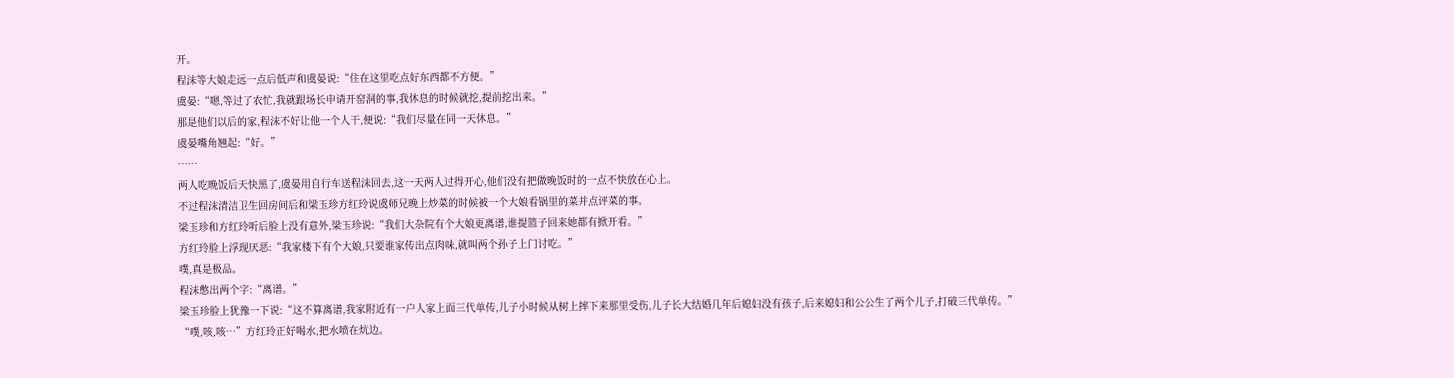开。
程沫等大娘走远一点后低声和虞晏说:“住在这里吃点好东西都不方便。”
虞晏:“嗯,等过了农忙,我就跟场长申请开窑洞的事,我休息的时候就挖,提前挖出来。”
那是他们以后的家,程沫不好让他一个人干,便说:“我们尽量在同一天休息。”
虞晏嘴角翘起:“好。”
……
两人吃晚饭后天快黑了,虞晏用自行车送程沫回去,这一天两人过得开心,他们没有把做晚饭时的一点不快放在心上。
不过程沫清洁卫生回房间后和梁玉珍方红玲说虞师兄晚上炒菜的时候被一个大娘看锅里的菜并点评菜的事。
梁玉珍和方红玲听后脸上没有意外,梁玉珍说:“我们大杂院有个大娘更离谱,谁提篮子回来她都有掀开看。”
方红玲脸上浮现厌恶:“我家楼下有个大娘,只要谁家传出点肉味,就叫两个孙子上门讨吃。”
噗,真是极品。
程沫憋出两个字:“离谱。”
梁玉珍脸上犹豫一下说:“这不算离谱,我家附近有一户人家上面三代单传,儿子小时候从树上摔下来那里受伤,儿子长大结婚几年后媳妇没有孩子,后来媳妇和公公生了两个儿子,打破三代单传。”
“噗,咳,咳…”方红玲正好喝水,把水喷在炕边。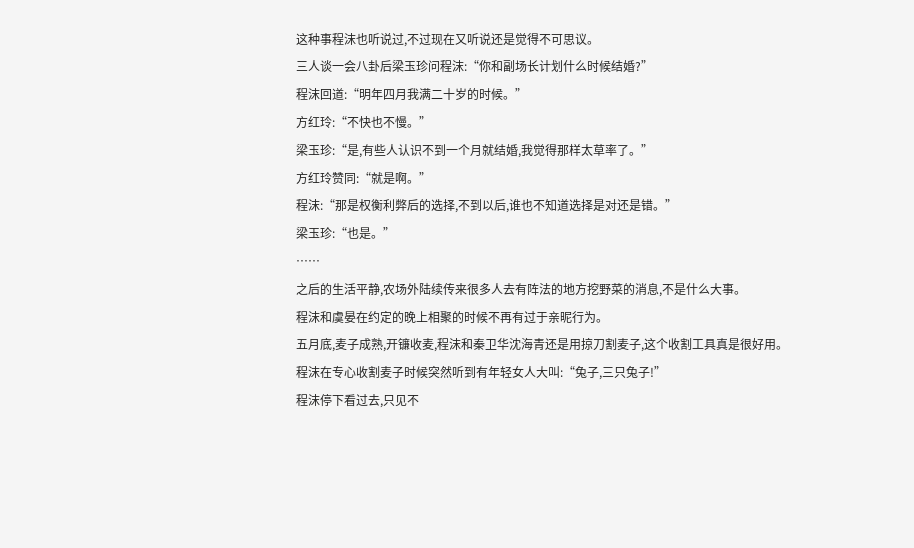这种事程沫也听说过,不过现在又听说还是觉得不可思议。
三人谈一会八卦后梁玉珍问程沫:“你和副场长计划什么时候结婚?”
程沫回道:“明年四月我满二十岁的时候。”
方红玲:“不快也不慢。”
梁玉珍:“是,有些人认识不到一个月就结婚,我觉得那样太草率了。”
方红玲赞同:“就是啊。”
程沫:“那是权衡利弊后的选择,不到以后,谁也不知道选择是对还是错。”
梁玉珍:“也是。”
……
之后的生活平静,农场外陆续传来很多人去有阵法的地方挖野菜的消息,不是什么大事。
程沫和虞晏在约定的晚上相聚的时候不再有过于亲昵行为。
五月底,麦子成熟,开镰收麦,程沫和秦卫华沈海青还是用掠刀割麦子,这个收割工具真是很好用。
程沫在专心收割麦子时候突然听到有年轻女人大叫:“兔子,三只兔子!”
程沫停下看过去,只见不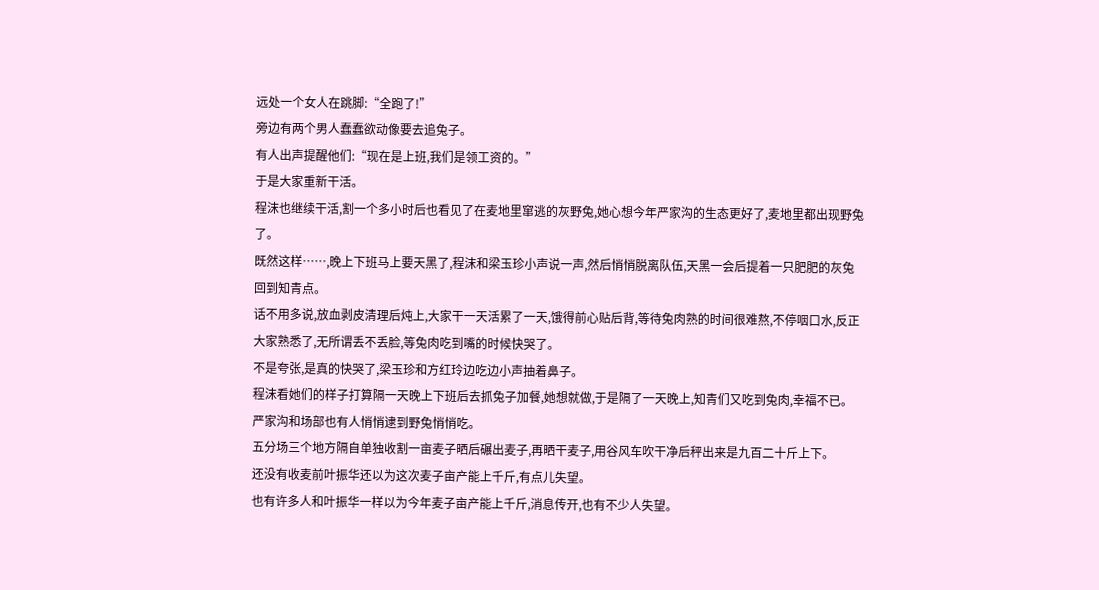远处一个女人在跳脚:“全跑了!”
旁边有两个男人蠢蠢欲动像要去追兔子。
有人出声提醒他们:“现在是上班,我们是领工资的。”
于是大家重新干活。
程沫也继续干活,割一个多小时后也看见了在麦地里窜逃的灰野兔,她心想今年严家沟的生态更好了,麦地里都出现野兔了。
既然这样……,晚上下班马上要天黑了,程沫和梁玉珍小声说一声,然后悄悄脱离队伍,天黑一会后提着一只肥肥的灰兔回到知青点。
话不用多说,放血剥皮清理后炖上,大家干一天活累了一天,饿得前心贴后背,等待兔肉熟的时间很难熬,不停咽口水,反正大家熟悉了,无所谓丢不丢脸,等兔肉吃到嘴的时候快哭了。
不是夸张,是真的快哭了,梁玉珍和方红玲边吃边小声抽着鼻子。
程沫看她们的样子打算隔一天晚上下班后去抓兔子加餐,她想就做,于是隔了一天晚上,知青们又吃到兔肉,幸福不已。
严家沟和场部也有人悄悄逮到野兔悄悄吃。
五分场三个地方隔自单独收割一亩麦子晒后碾出麦子,再晒干麦子,用谷风车吹干净后秤出来是九百二十斤上下。
还没有收麦前叶振华还以为这次麦子亩产能上千斤,有点儿失望。
也有许多人和叶振华一样以为今年麦子亩产能上千斤,消息传开,也有不少人失望。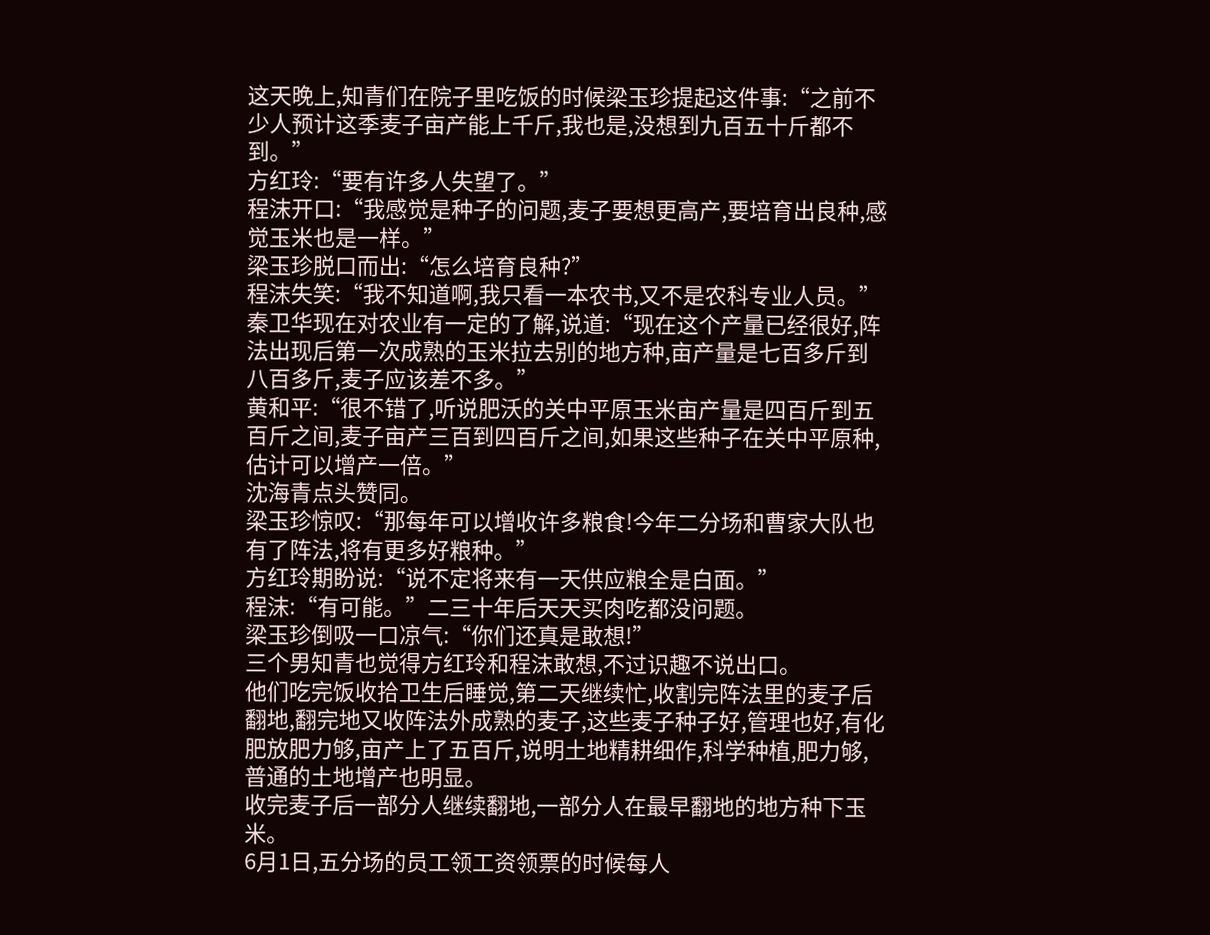这天晚上,知青们在院子里吃饭的时候梁玉珍提起这件事:“之前不少人预计这季麦子亩产能上千斤,我也是,没想到九百五十斤都不到。”
方红玲:“要有许多人失望了。”
程沫开口:“我感觉是种子的问题,麦子要想更高产,要培育出良种,感觉玉米也是一样。”
梁玉珍脱口而出:“怎么培育良种?”
程沫失笑:“我不知道啊,我只看一本农书,又不是农科专业人员。”
秦卫华现在对农业有一定的了解,说道:“现在这个产量已经很好,阵法出现后第一次成熟的玉米拉去别的地方种,亩产量是七百多斤到八百多斤,麦子应该差不多。”
黄和平:“很不错了,听说肥沃的关中平原玉米亩产量是四百斤到五百斤之间,麦子亩产三百到四百斤之间,如果这些种子在关中平原种,估计可以增产一倍。”
沈海青点头赞同。
梁玉珍惊叹:“那每年可以增收许多粮食!今年二分场和曹家大队也有了阵法,将有更多好粮种。”
方红玲期盼说:“说不定将来有一天供应粮全是白面。”
程沫:“有可能。”二三十年后天天买肉吃都没问题。
梁玉珍倒吸一口凉气:“你们还真是敢想!”
三个男知青也觉得方红玲和程沫敢想,不过识趣不说出口。
他们吃完饭收拾卫生后睡觉,第二天继续忙,收割完阵法里的麦子后翻地,翻完地又收阵法外成熟的麦子,这些麦子种子好,管理也好,有化肥放肥力够,亩产上了五百斤,说明土地精耕细作,科学种植,肥力够,普通的土地增产也明显。
收完麦子后一部分人继续翻地,一部分人在最早翻地的地方种下玉米。
6月1日,五分场的员工领工资领票的时候每人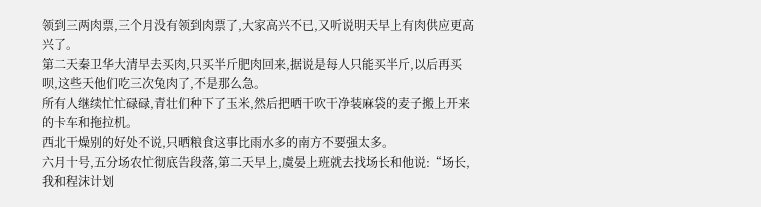领到三两肉票,三个月没有领到肉票了,大家高兴不已,又听说明天早上有肉供应更高兴了。
第二天秦卫华大清早去买肉,只买半斤肥肉回来,据说是每人只能买半斤,以后再买呗,这些天他们吃三次兔肉了,不是那么急。
所有人继续忙忙碌碌,青壮们种下了玉米,然后把晒干吹干净装麻袋的麦子搬上开来的卡车和拖拉机。
西北干燥别的好处不说,只晒粮食这事比雨水多的南方不要强太多。
六月十号,五分场农忙彻底告段落,第二天早上,虞晏上班就去找场长和他说:“场长,我和程沫计划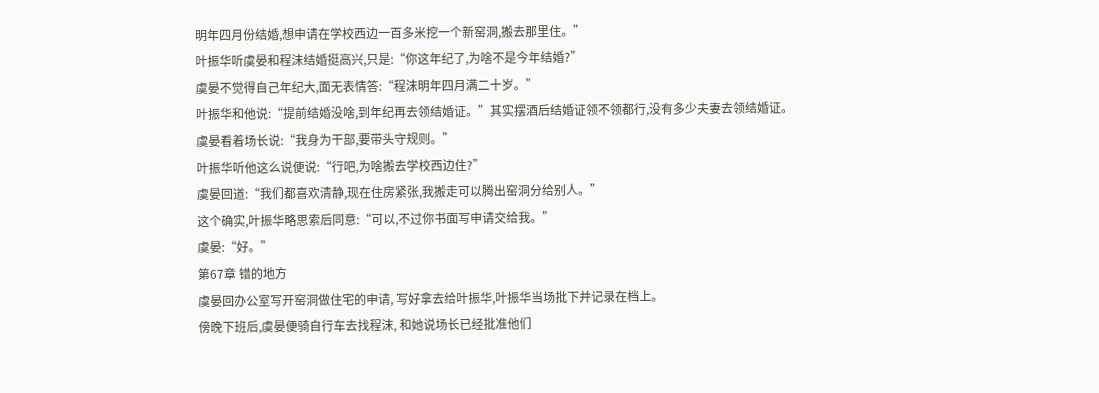明年四月份结婚,想申请在学校西边一百多米挖一个新窑洞,搬去那里住。”
叶振华听虞晏和程沫结婚挺高兴,只是:“你这年纪了,为啥不是今年结婚?”
虞晏不觉得自己年纪大,面无表情答:“程沫明年四月满二十岁。”
叶振华和他说:“提前结婚没啥,到年纪再去领结婚证。”其实摆酒后结婚证领不领都行,没有多少夫妻去领结婚证。
虞晏看着场长说:“我身为干部,要带头守规则。”
叶振华听他这么说便说:“行吧,为啥搬去学校西边住?”
虞晏回道:“我们都喜欢清静,现在住房紧张,我搬走可以腾出窑洞分给别人。”
这个确实,叶振华略思索后同意:“可以,不过你书面写申请交给我。”
虞晏:“好。”
第67章 错的地方
虞晏回办公室写开窑洞做住宅的申请, 写好拿去给叶振华,叶振华当场批下并记录在档上。
傍晚下班后,虞晏便骑自行车去找程沫, 和她说场长已经批准他们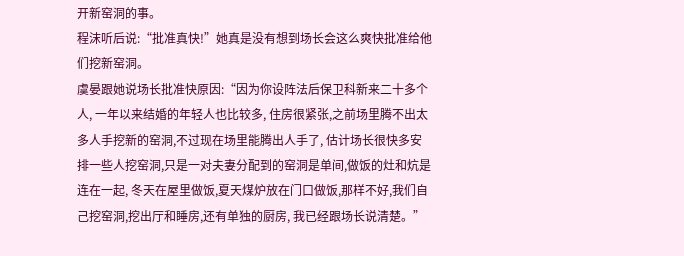开新窑洞的事。
程沫听后说:“批准真快!”她真是没有想到场长会这么爽快批准给他们挖新窑洞。
虞晏跟她说场长批准快原因:“因为你设阵法后保卫科新来二十多个人, 一年以来结婚的年轻人也比较多, 住房很紧张,之前场里腾不出太多人手挖新的窑洞,不过现在场里能腾出人手了, 估计场长很快多安排一些人挖窑洞,只是一对夫妻分配到的窑洞是单间,做饭的灶和炕是连在一起, 冬天在屋里做饭,夏天煤炉放在门口做饭,那样不好,我们自己挖窑洞,挖出厅和睡房,还有单独的厨房, 我已经跟场长说清楚。”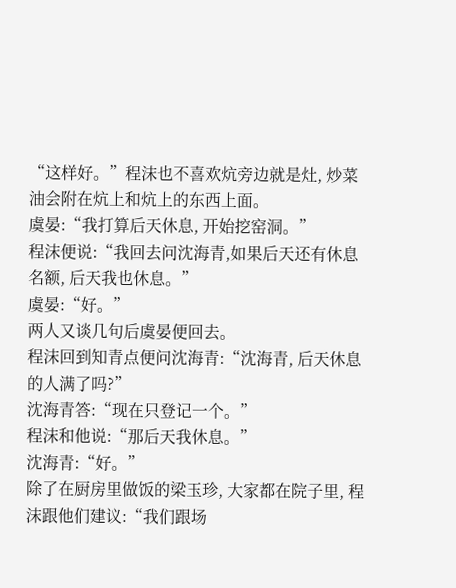“这样好。”程沫也不喜欢炕旁边就是灶, 炒菜油会附在炕上和炕上的东西上面。
虞晏:“我打算后天休息, 开始挖窑洞。”
程沫便说:“我回去问沈海青,如果后天还有休息名额, 后天我也休息。”
虞晏:“好。”
两人又谈几句后虞晏便回去。
程沫回到知青点便问沈海青:“沈海青, 后天休息的人满了吗?”
沈海青答:“现在只登记一个。”
程沫和他说:“那后天我休息。”
沈海青:“好。”
除了在厨房里做饭的梁玉珍, 大家都在院子里, 程沫跟他们建议:“我们跟场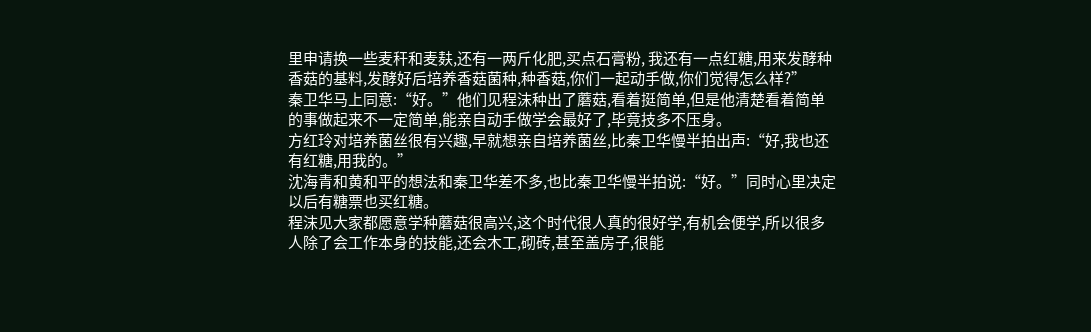里申请换一些麦秆和麦麸,还有一两斤化肥,买点石膏粉, 我还有一点红糖,用来发酵种香菇的基料,发酵好后培养香菇菌种,种香菇,你们一起动手做,你们觉得怎么样?”
秦卫华马上同意:“好。”他们见程沫种出了蘑菇,看着挺简单,但是他清楚看着简单的事做起来不一定简单,能亲自动手做学会最好了,毕竟技多不压身。
方红玲对培养菌丝很有兴趣,早就想亲自培养菌丝,比秦卫华慢半拍出声:“好,我也还有红糖,用我的。”
沈海青和黄和平的想法和秦卫华差不多,也比秦卫华慢半拍说:“好。”同时心里决定以后有糖票也买红糖。
程沫见大家都愿意学种蘑菇很高兴,这个时代很人真的很好学,有机会便学,所以很多人除了会工作本身的技能,还会木工,砌砖,甚至盖房子,很能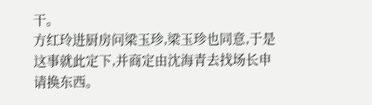干。
方红玲进厨房问梁玉珍,梁玉珍也同意,于是这事就此定下,并商定由沈海青去找场长申请换东西。